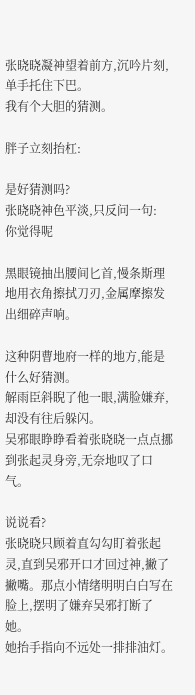张晓晓凝神望着前方,沉吟片刻,单手托住下巴。
我有个大胆的猜测。

胖子立刻抬杠:

是好猜测吗?
张晓晓神色平淡,只反问一句:
你觉得呢

黑眼镜抽出腰间匕首,慢条斯理地用衣角擦拭刀刃,金属摩擦发出细碎声响。

这种阴曹地府一样的地方,能是什么好猜测。
解雨臣斜睨了他一眼,满脸嫌弃,却没有往后躲闪。
吴邪眼睁睁看着张晓晓一点点挪到张起灵身旁,无奈地叹了口气。

说说看?
张晓晓只顾着直勾勾盯着张起灵,直到吴邪开口才回过神,撇了撇嘴。那点小情绪明明白白写在脸上,摆明了嫌弃吴邪打断了她。
她抬手指向不远处一排排油灯。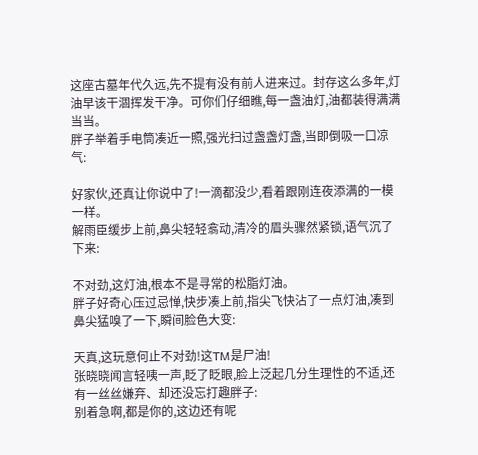这座古墓年代久远,先不提有没有前人进来过。封存这么多年,灯油早该干涸挥发干净。可你们仔细瞧,每一盏油灯,油都装得满满当当。
胖子举着手电筒凑近一照,强光扫过盏盏灯盏,当即倒吸一口凉气:

好家伙,还真让你说中了!一滴都没少,看着跟刚连夜添满的一模一样。
解雨臣缓步上前,鼻尖轻轻翕动,清冷的眉头骤然紧锁,语气沉了下来:

不对劲,这灯油,根本不是寻常的松脂灯油。
胖子好奇心压过忌惮,快步凑上前,指尖飞快沾了一点灯油,凑到鼻尖猛嗅了一下,瞬间脸色大变:

天真,这玩意何止不对劲!这TM是尸油!
张晓晓闻言轻咦一声,眨了眨眼,脸上泛起几分生理性的不适,还有一丝丝嫌弃、却还没忘打趣胖子:
别着急啊,都是你的,这边还有呢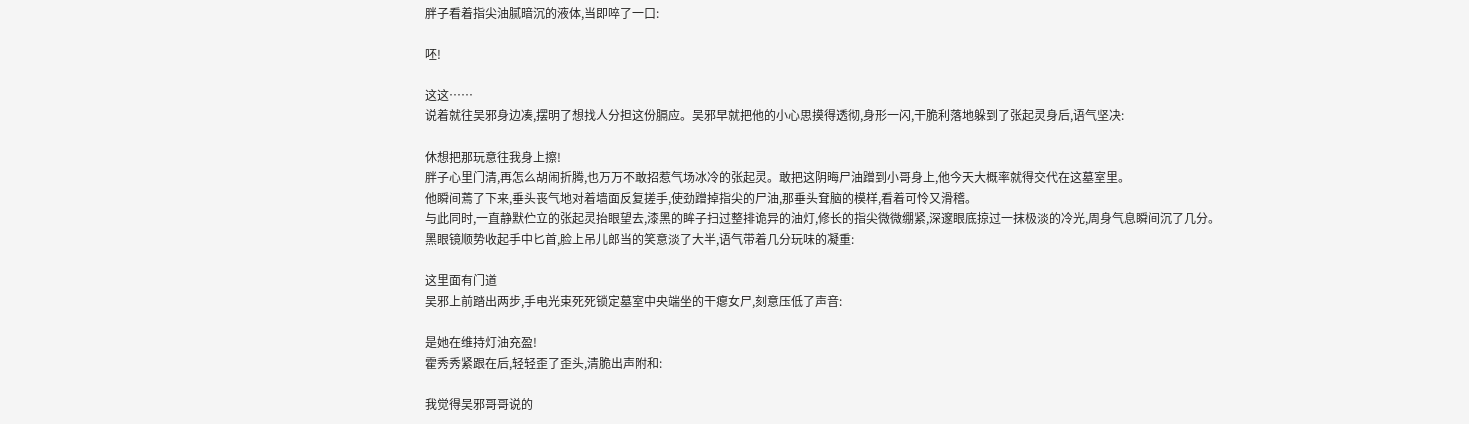胖子看着指尖油腻暗沉的液体,当即啐了一口:

呸!

这这……
说着就往吴邪身边凑,摆明了想找人分担这份膈应。吴邪早就把他的小心思摸得透彻,身形一闪,干脆利落地躲到了张起灵身后,语气坚决:

休想把那玩意往我身上擦!
胖子心里门清,再怎么胡闹折腾,也万万不敢招惹气场冰冷的张起灵。敢把这阴晦尸油蹭到小哥身上,他今天大概率就得交代在这墓室里。
他瞬间蔫了下来,垂头丧气地对着墙面反复搓手,使劲蹭掉指尖的尸油,那垂头耷脑的模样,看着可怜又滑稽。
与此同时,一直静默伫立的张起灵抬眼望去,漆黑的眸子扫过整排诡异的油灯,修长的指尖微微绷紧,深邃眼底掠过一抹极淡的冷光,周身气息瞬间沉了几分。
黑眼镜顺势收起手中匕首,脸上吊儿郎当的笑意淡了大半,语气带着几分玩味的凝重:

这里面有门道
吴邪上前踏出两步,手电光束死死锁定墓室中央端坐的干瘪女尸,刻意压低了声音:

是她在维持灯油充盈!
霍秀秀紧跟在后,轻轻歪了歪头,清脆出声附和:

我觉得吴邪哥哥说的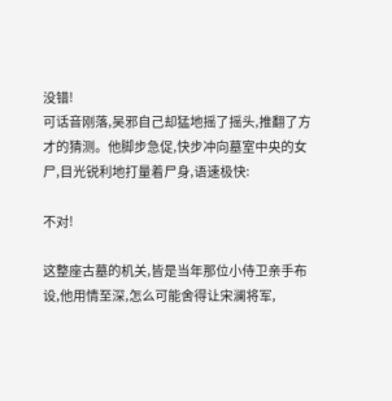没错!
可话音刚落,吴邪自己却猛地摇了摇头,推翻了方才的猜测。他脚步急促,快步冲向墓室中央的女尸,目光锐利地打量着尸身,语速极快:

不对!

这整座古墓的机关,皆是当年那位小侍卫亲手布设,他用情至深,怎么可能舍得让宋澜将军,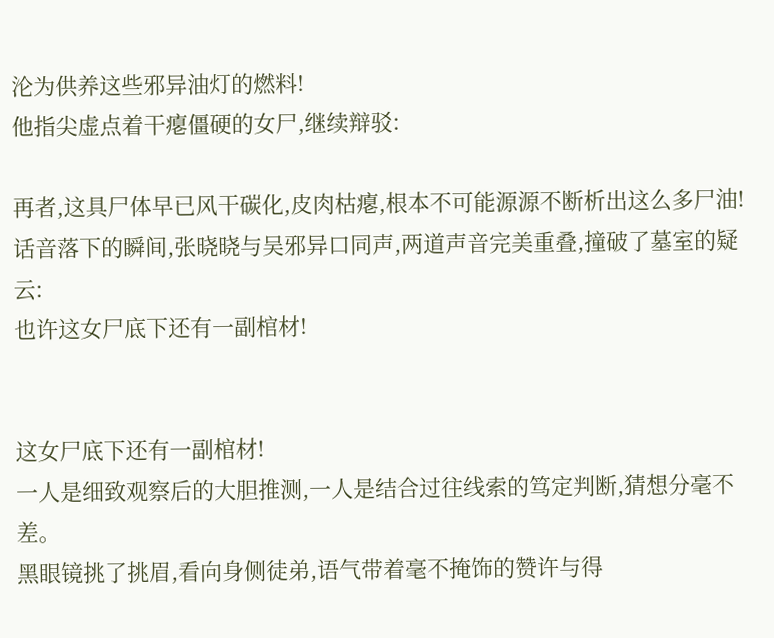沦为供养这些邪异油灯的燃料!
他指尖虚点着干瘪僵硬的女尸,继续辩驳:

再者,这具尸体早已风干碳化,皮肉枯瘪,根本不可能源源不断析出这么多尸油!
话音落下的瞬间,张晓晓与吴邪异口同声,两道声音完美重叠,撞破了墓室的疑云:
也许这女尸底下还有一副棺材!


这女尸底下还有一副棺材!
一人是细致观察后的大胆推测,一人是结合过往线索的笃定判断,猜想分毫不差。
黑眼镜挑了挑眉,看向身侧徒弟,语气带着毫不掩饰的赞许与得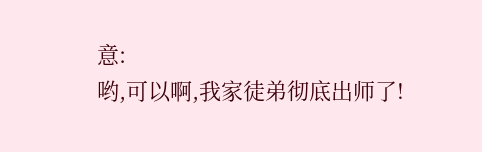意:
哟,可以啊,我家徒弟彻底出师了!